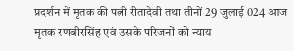प्रदर्शन में मृतक की पत्नी रीतादेवी तथा तीनों 29 जुलाई 024 आज मृतक रणबीरसिंह एवं उसके परिजनों को न्याय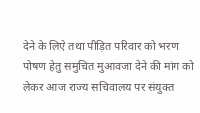देने के लिऐ तथा पीड़ित परिवार को भरण पोषण हेतु समुचित मुआवजा देने की मांग को लेकर आज राज्य सचिवालय पर संयुक्त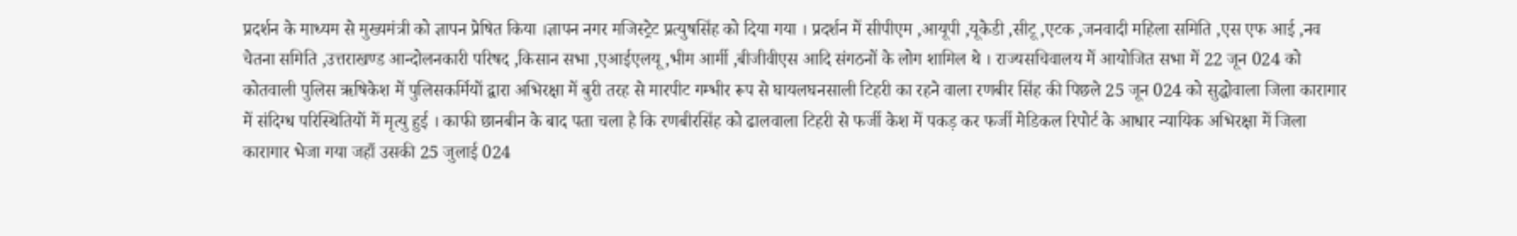प्रदर्शन के माध्यम से मुख्यमंत्री को ज्ञापन प्रेषित किया ।ज्ञापन नगर मजिस्ट्रेट प्रत्युषसिंह को दिया गया । प्रदर्शन में सीपीएम ,आयूपी ,यूकेडी ,सीटू ,एटक ,जनवादी महिला समिति ,एस एफ आई ,नव चेतना समिति ,उत्तराखण्ड आन्दोलनकारी परिषद ,किसान सभा ,एआईएलयू ,भीम आर्मी ,बीजीवीएस आदि संगठनों के लोग शामिल थे । राज्यसचिवालय में आयोजित सभा में 22 जून 024 को कोतवाली पुलिस ऋषिकेश में पुलिसकर्मियों द्वारा अभिरक्षा में बुरी तरह से मारपीट गम्भीर रूप से घायलघनसाली टिहरी का रहने वाला रणबीर सिंह की पिछले 25 जून 024 को सुद्धोवाला जिला कारागार में संदिग्ध परिस्थितियों में मृत्यु हुई । काफी छानबीन के बाद पता चला है कि रणबीरसिंह को ढालवाला टिहरी से फर्जी केश में पकड़ कर फर्जी मेडिकल रिपोर्ट के आधार न्यायिक अभिरक्षा में जिला कारागार भेजा गया जहाँ उसकी 25 जुलाई 024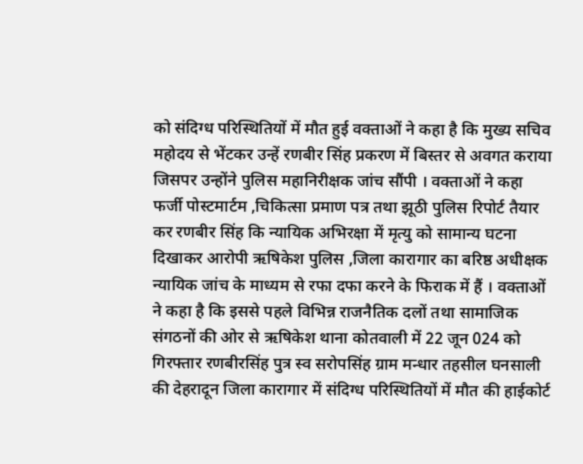को संदिग्ध परिस्थितियों में मौत हुई वक्ताओं ने कहा है कि मुख्य सचिव महोदय से भेंटकर उन्हें रणबीर सिंह प्रकरण में बिस्तर से अवगत कराया जिसपर उन्होंने पुलिस महानिरीक्षक जांच सौंपी । वक्ताओं ने कहा फर्जी पोस्टमार्टम ,चिकित्सा प्रमाण पत्र तथा झूठी पुलिस रिपोर्ट तैयार कर रणबीर सिंह कि न्यायिक अभिरक्षा में मृत्यु को सामान्य घटना दिखाकर आरोपी ऋषिकेश पुलिस ,जिला कारागार का बरिष्ठ अधीक्षक न्यायिक जांच के माध्यम से रफा दफा करने के फिराक में हैं । वक्ताओं ने कहा है कि इससे पहले विभिन्न राजनैतिक दलों तथा सामाजिक संगठनों की ओर से ऋषिकेश थाना कोतवाली में 22 जून 024 को गिरफ्तार रणबीरसिंह पुत्र स्व सरोपसिंह ग्राम मन्धार तहसील घनसाली की देहरादून जिला कारागार में संदिग्ध परिस्थितियों में मौत की हाईकोर्ट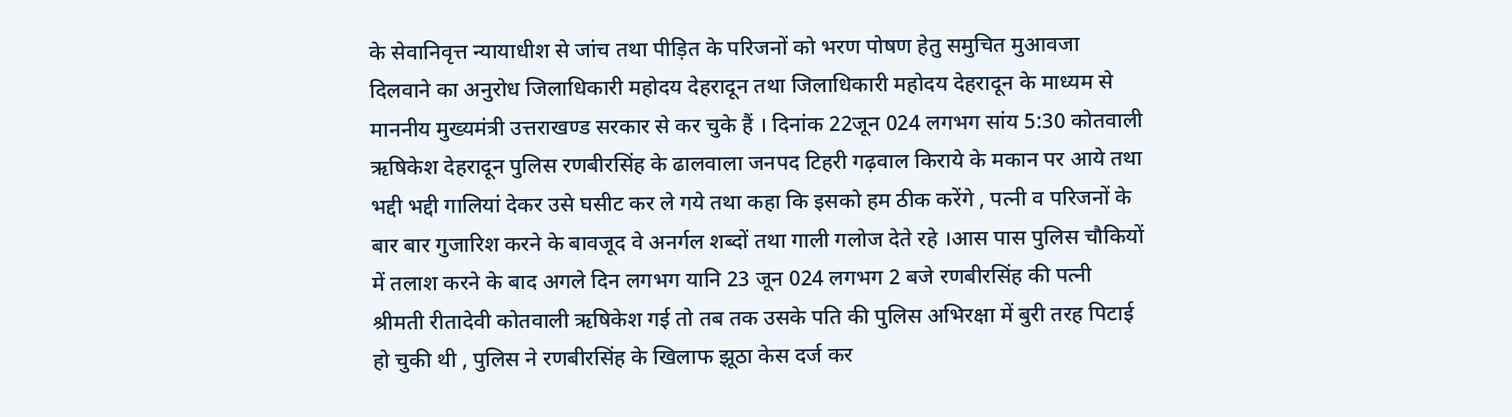के सेवानिवृत्त न्यायाधीश से जांच तथा पीड़ित के परिजनों को भरण पोषण हेतु समुचित मुआवजा दिलवाने का अनुरोध जिलाधिकारी महोदय देहरादून तथा जिलाधिकारी महोदय देहरादून के माध्यम से माननीय मुख्यमंत्री उत्तराखण्ड सरकार से कर चुके हैं । दिनांक 22जून 024 लगभग सांय 5:30 कोतवाली ऋषिकेश देहरादून पुलिस रणबीरसिंह के ढालवाला जनपद टिहरी गढ़वाल किराये के मकान पर आये तथा भद्दी भद्दी गालियां देकर उसे घसीट कर ले गये तथा कहा कि इसको हम ठीक करेंगे , पत्नी व परिजनों के बार बार गुजारिश करने के बावजूद वे अनर्गल शब्दों तथा गाली गलोज देते रहे ।आस पास पुलिस चौकियों में तलाश करने के बाद अगले दिन लगभग यानि 23 जून 024 लगभग 2 बजे रणबीरसिंह की पत्नी श्रीमती रीतादेवी कोतवाली ऋषिकेश गई तो तब तक उसके पति की पुलिस अभिरक्षा में बुरी तरह पिटाई हो चुकी थी , पुलिस ने रणबीरसिंह के खिलाफ झूठा केस दर्ज कर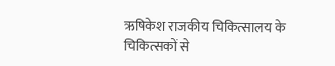ऋषिकेश राजकीय चिकित्सालय के चिकित्सकों से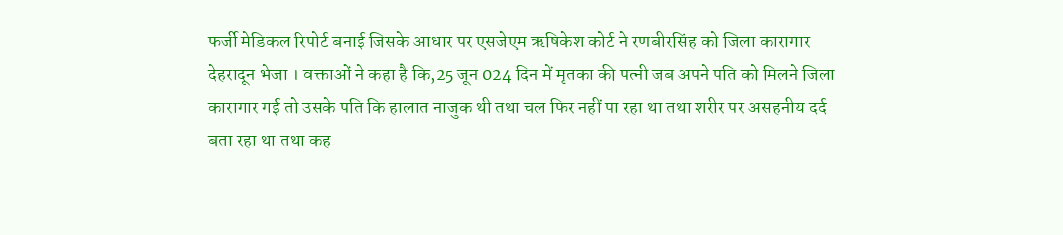फर्जी मेडिकल रिपोर्ट बनाई जिसके आधार पर एसजेएम ऋषिकेश कोर्ट ने रणबीरसिंह को जिला कारागार देहरादून भेजा । वक्ताओं ने कहा है कि,25 जून 024 दिन में मृतका की पत्नी जब अपने पति को मिलने जिला कारागार गई तो उसके पति कि हालात नाजुक थी तथा चल फिर नहीं पा रहा था तथा शरीर पर असहनीय दर्द बता रहा था तथा कह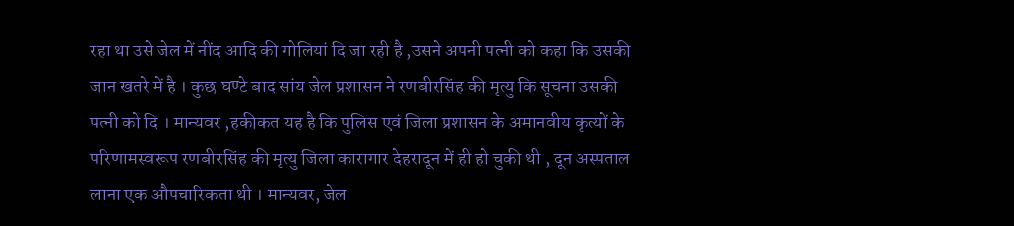रहा था उसे जेल में नींद आदि की गोलियां दि जा रही है ,उसने अपनी पत्नी को कहा कि उसकी जान खतरे में है । कुछ घण्टे बाद सांय जेल प्रशासन ने रणबीरसिंह की मृत्यु कि सूचना उसकी पत्नी को दि । मान्यवर ,हकीकत यह है कि पुलिस एवं जिला प्रशासन के अमानवीय कृत्यों के परिणामस्वरूप रणबीरसिंह की मृत्यु जिला कारागार देहरादून में ही हो चुकी थी , दून अस्पताल लाना एक औपचारिकता थी । मान्यवर, जेल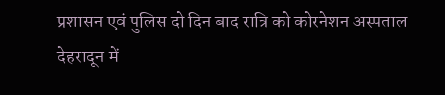प्रशासन एवं पुलिस दो दिन बाद रात्रि को कोरनेशन अस्पताल देहरादून में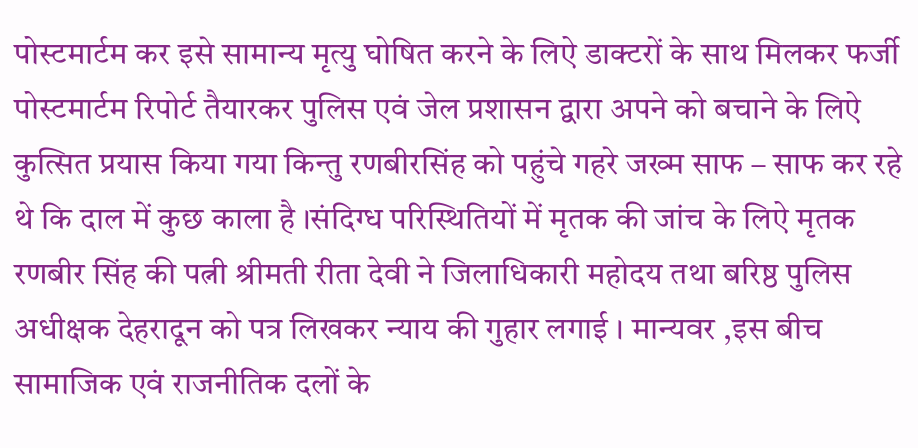पोस्टमार्टम कर इसे सामान्य मृत्यु घोषित करने के लिऐ डाक्टरों के साथ मिलकर फर्जी पोस्टमार्टम रिपोर्ट तैयारकर पुलिस एवं जेल प्रशासन द्वारा अपने को बचाने के लिऐ कुत्सित प्रयास किया गया किन्तु रणबीरसिंह को पहुंचे गहरे जख्म साफ – साफ कर रहे थे कि दाल में कुछ काला है ।संदिग्ध परिस्थितियों में मृतक की जांच के लिऐ मृतक रणबीर सिंह की पत्नी श्रीमती रीता देवी ने जिलाधिकारी महोदय तथा बरिष्ठ पुलिस अधीक्षक देहरादून को पत्र लिखकर न्याय की गुहार लगाई । मान्यवर ,इस बीच सामाजिक एवं राजनीतिक दलों के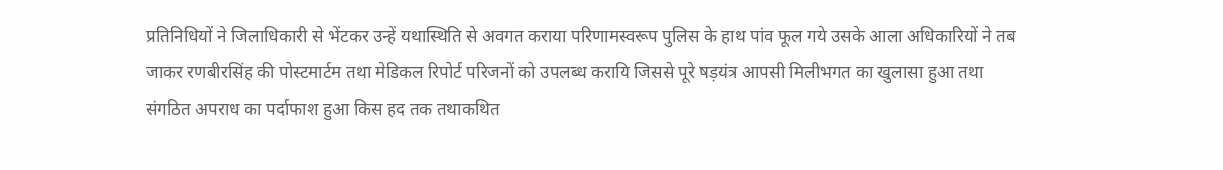प्रतिनिधियों ने जिलाधिकारी से भेंटकर उन्हें यथास्थिति से अवगत कराया परिणामस्वरूप पुलिस के हाथ पांव फूल गये उसके आला अधिकारियों ने तब जाकर रणबीरसिंह की पोस्टमार्टम तथा मेडिकल रिपोर्ट परिजनों को उपलब्ध करायि जिससे पूरे षड़यंत्र आपसी मिलीभगत का खुलासा हुआ तथा संगठित अपराध का पर्दाफाश हुआ किस हद तक तथाकथित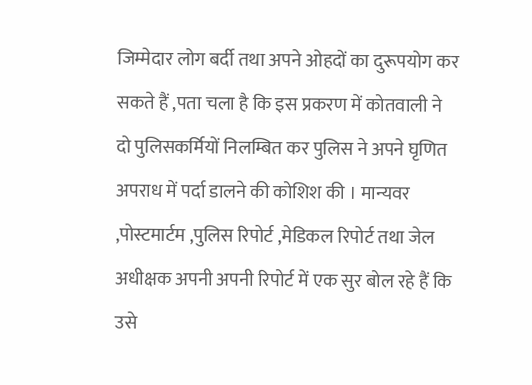जिम्मेदार लोग बर्दी तथा अपने ओहदों का दुरूपयोग कर सकते हैं ,पता चला है कि इस प्रकरण में कोतवाली ने दो पुलिसकर्मियों निलम्बित कर पुलिस ने अपने घृणित अपराध में पर्दा डालने की कोशिश की । मान्यवर ,पोस्टमार्टम ,पुलिस रिपोर्ट ,मेडिकल रिपोर्ट तथा जेल अधीक्षक अपनी अपनी रिपोर्ट में एक सुर बोल रहे हैं कि उसे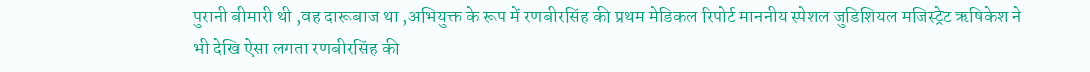पुरानी बीमारी थी ,वह दारूबाज था ,अभियुक्त के रूप में रणबीरसिंह की प्रथम मेडिकल रिपोर्ट माननीय स्पेशल जुडिशियल मजिस्ट्रेट ऋषिकेश ने भी देखि ऐसा लगता रणबीरसिंह की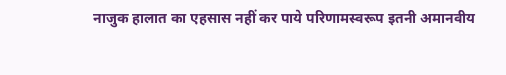नाजुक हालात का एहसास नहीं कर पाये परिणामस्वरूप इतनी अमानवीय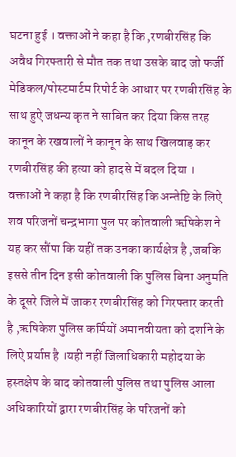घटना हुई । वक्ताओं ने कहा है कि ,रणबीरसिंह कि अवैध गिरफ्तारी से मौत तक तथा उसके बाद जो फर्जी मेडिकल/पोस्टमार्टम रिपोर्ट के आधार पर रणबीरसिंह के साथ हुऐ जधन्य कृत ने साबित कर दिया किस तरह कानून के रखवालों ने कानून के साथ खिलवाड़ कर रणबीरसिंह की हत्या को हादसे में बदल दिया । वक्ताओं ने कहा है कि रणबीरसिंह कि अन्तेष्टि के लिऐ शव परिजनों चन्द्रभागा पुल पर कोतवाली ऋषिकेश ने यह कर सौंपा कि यहीं तक उनका कार्यक्षेत्र है ,जबकि इससे तीन दिन इसी कोतवाली कि पुलिस बिना अनुमति के दूसरे जिले में जाकर रणबीरसिंह को गिरफ्तार करती है ,ऋषिकेश पुलिस कर्मियों अमानवीयता को दर्शाने के लिऐ प्रर्याप्त है ।यही नहीं जिलाधिकारी महोदया के हस्तक्षेप के बाद कोतवाली पुलिस तथा पुलिस आला अधिकारियों द्वारा रणबीरसिंह के परिजनों को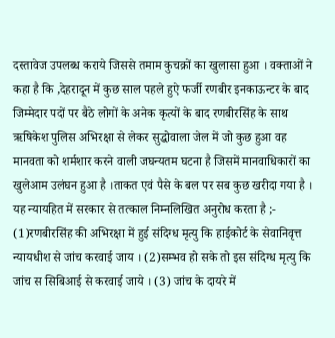दस्तावेज उपलब्ध कराये जिससे तमाम कुचक्रों का खुलासा हुआ । वक्ताओं ने कहा है कि ,देहरादून में कुछ साल पहले हुऐ फर्जी रणबीर इनकाऊन्टर के बाद जिम्मेदार पदों पर बैठे लोगों के अनेक कृत्यों के बाद रणबीरसिंह के साथ ऋषिकेश पुलिस अभिरक्षा से लेकर सुद्धोवाला जेल में जो कुछ हुआ वह मानवता को शर्मशार करने वाली जघन्यतम घटना है जिसमें मानवाधिकारों का खुलेआम उलंघन हुआ है ।ताकत एवं पैसे के बल पर सब कुछ खरीदा गया है । यह न्यायहित में सरकार से तत्काल निम्नलिखित अनुरोध करता है ;- (1)रणबीरसिंह की अभिरक्षा में हुई संदिग्ध मृत्यु कि हाईकोर्ट के सेवानिवृत्त न्यायधीश से जांच करवाई जाय । (2)सम्भव हो सके तो इस संदिग्ध मृत्यु कि जांच स सिबिआई से करवाई जाये । (3) जांच के दायरे में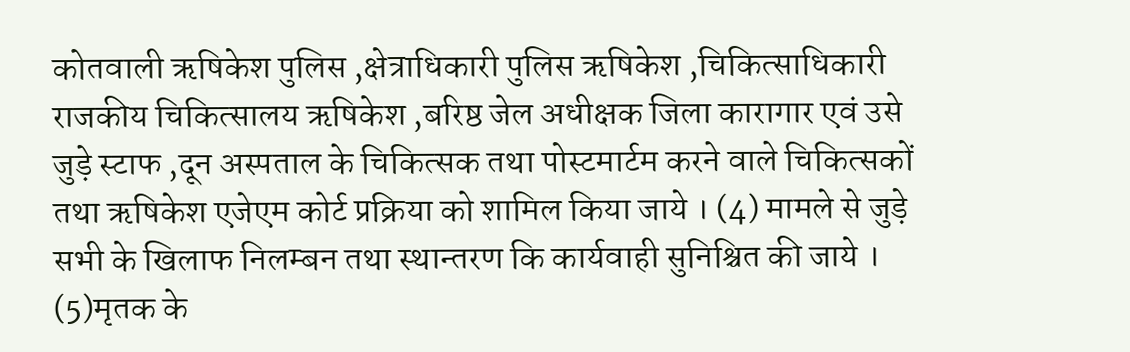कोतवाली ऋषिकेश पुलिस ,क्षेत्राधिकारी पुलिस ऋषिकेश ,चिकित्साधिकारी राजकीय चिकित्सालय ऋषिकेश ,बरिष्ठ जेल अधीक्षक जिला कारागार एवं उसे जुड़े स्टाफ ,दून अस्पताल के चिकित्सक तथा पोस्टमार्टम करने वाले चिकित्सकों तथा ऋषिकेश एजेएम कोर्ट प्रक्रिया को शामिल किया जाये । (4) मामले से जुड़े सभी के खिलाफ निलम्बन तथा स्थान्तरण कि कार्यवाही सुनिश्चित की जाये । (5)मृतक के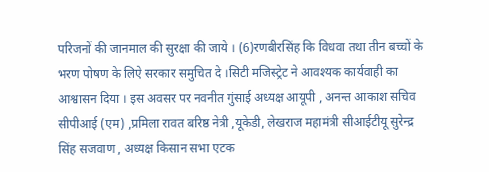परिजनों की जानमाल की सुरक्षा की जाये । (6)रणबीरसिंह कि विधवा तथा तीन बच्चों के भरण पोषण के लिऐ सरकार समुचित दे ।सिटी मजिस्ट्रेट ने आवश्यक कार्यवाही का आश्वासन दिया । इस अवसर पर नवनीत गुंसाई अध्यक्ष आयूपी , अनन्त आकाश सचिव सीपीआई (एम) ,प्रमिला रावत बरिष्ठ नेत्री ,यूकेडी, लेखराज महामंत्री सीआईटीयू सुरेन्द्र सिंह सजवाण , अध्यक्ष किसान सभा एटक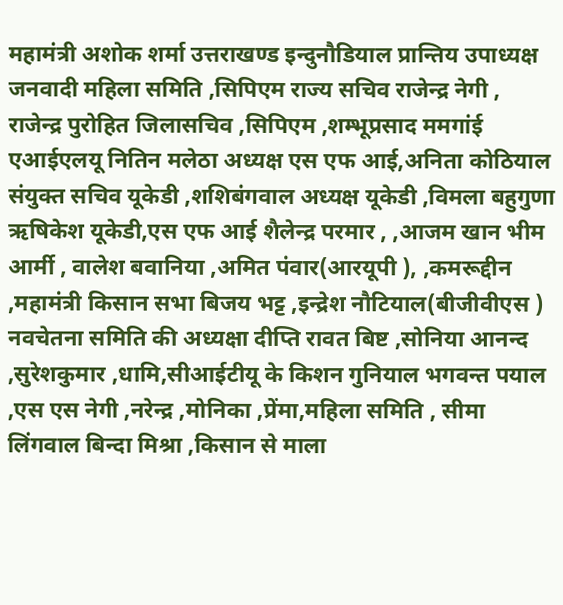महामंत्री अशोक शर्मा उत्तराखण्ड इन्दुनौडियाल प्रान्तिय उपाध्यक्ष जनवादी महिला समिति ,सिपिएम राज्य सचिव राजेन्द्र नेगी , राजेन्द्र पुरोहित जिलासचिव ,सिपिएम ,शम्भूप्रसाद ममगांई एआईएलयू नितिन मलेठा अध्यक्ष एस एफ आई,अनिता कोठियाल संयुक्त सचिव यूकेडी ,शशिबंगवाल अध्यक्ष यूकेडी ,विमला बहुगुणा ऋषिकेश यूकेडी,एस एफ आई शैलेन्द्र परमार , ,आजम खान भीम आर्मी , वालेश बवानिया ,अमित पंवार(आरयूपी ), ,कमरूद्दीन ,महामंत्री किसान सभा बिजय भट्ट ,इन्द्रेश नौटियाल(बीजीवीएस ) नवचेतना समिति की अध्यक्षा दीप्ति रावत बिष्ट ,सोनिया आनन्द ,सुरेशकुमार ,धामि,सीआईटीयू के किशन गुनियाल भगवन्त पयाल ,एस एस नेगी ,नरेन्द्र ,मोनिका ,प्रेंमा,महिला समिति , सीमा लिंगवाल बिन्दा मिश्रा ,किसान से माला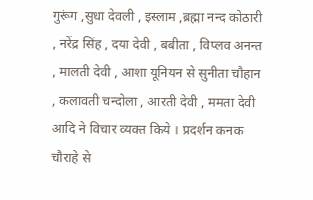गुरूंग ,सुधा देवली , इस्लाम ,ब्रह्मा नन्द कोठारी , नरेंद्र सिंह , दया देवी , बबीता , विप्लव अनन्त , मालती देवी , आशा यूनियन से सुनीता चौहान , कलावती चन्दोला , आरती देवी , ममता देवी आदि ने विचार व्यक्त किये । प्रदर्शन कनक चौराहे से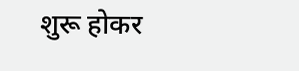शुरू होकर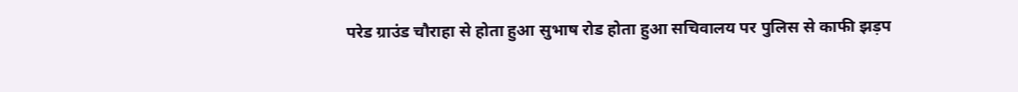परेड ग्राउंड चौराहा से होता हुआ सुभाष रोड होता हुआ सचिवालय पर पुलिस से काफी झड़प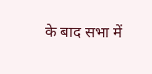के बाद सभा में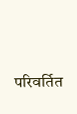परिवर्तित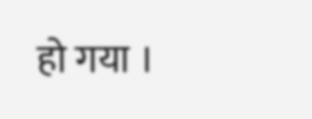हो गया ।